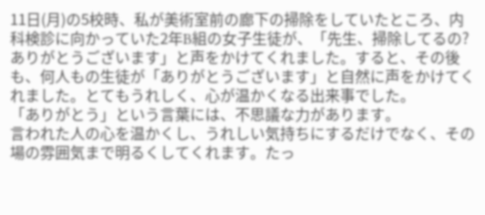11日(月)の5校時、私が美術室前の廊下の掃除をしていたところ、内科検診に向かっていた2年B組の女子生徒が、「先生、掃除してるの?ありがとうございます」と声をかけてくれました。すると、その後も、何人もの生徒が「ありがとうございます」と自然に声をかけてくれました。とてもうれしく、心が温かくなる出来事でした。
「ありがとう」という言葉には、不思議な力があります。
言われた人の心を温かくし、うれしい気持ちにするだけでなく、その場の雰囲気まで明るくしてくれます。たっ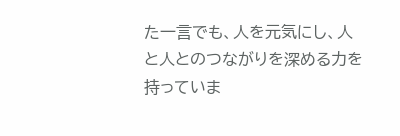た一言でも、人を元気にし、人と人とのつながりを深める力を持っていま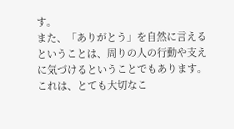す。
また、「ありがとう」を自然に言えるということは、周りの人の行動や支えに気づけるということでもあります。これは、とても大切なこ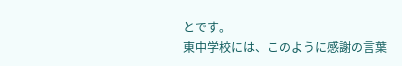とです。
東中学校には、このように感謝の言葉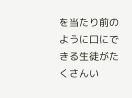を当たり前のように口にできる生徒がたくさんい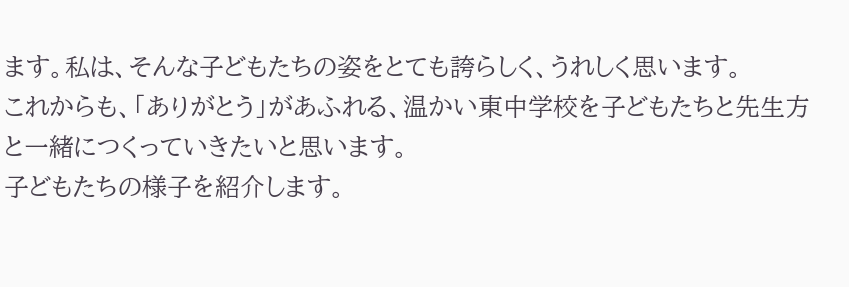ます。私は、そんな子どもたちの姿をとても誇らしく、うれしく思います。
これからも、「ありがとう」があふれる、温かい東中学校を子どもたちと先生方と一緒につくっていきたいと思います。
子どもたちの様子を紹介します。